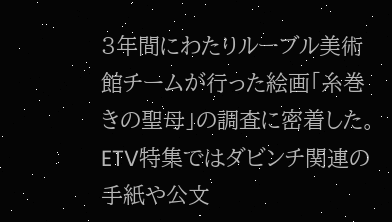3年間にわたりルーブル美術館チームが行った絵画「糸巻きの聖母」の調査に密着した。ETV特集ではダビンチ関連の手紙や公文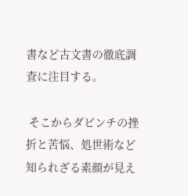書など古文書の徹底調査に注目する。

 そこからダビンチの挫折と苦悩、処世術など知られざる素顔が見え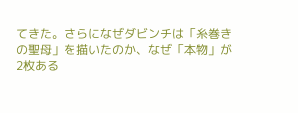てきた。さらになぜダビンチは「糸巻きの聖母」を描いたのか、なぜ「本物」が2枚ある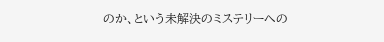のか、という未解決のミステリーへの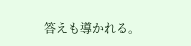答えも導かれる。